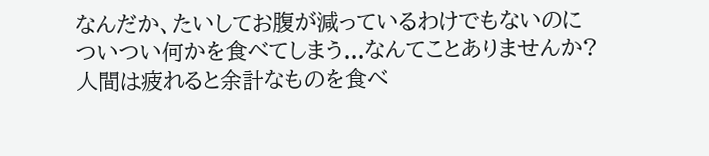なんだか、たいしてお腹が減っているわけでもないのに
ついつい何かを食べてしまう...なんてことありませんか?
人間は疲れると余計なものを食べ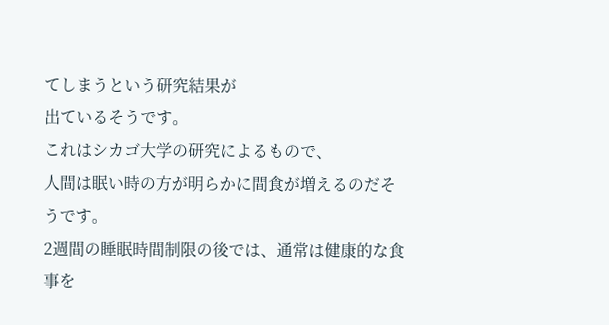てしまうという研究結果が
出ているそうです。
これはシカゴ大学の研究によるもので、
人間は眠い時の方が明らかに間食が増えるのだそうです。
2週間の睡眠時間制限の後では、通常は健康的な食事を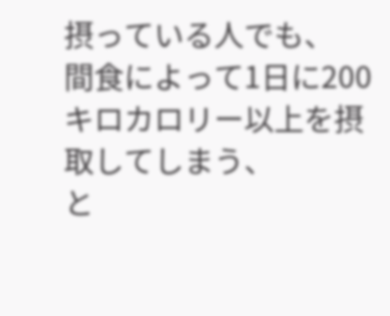摂っている人でも、
間食によって1日に200キロカロリー以上を摂取してしまう、
と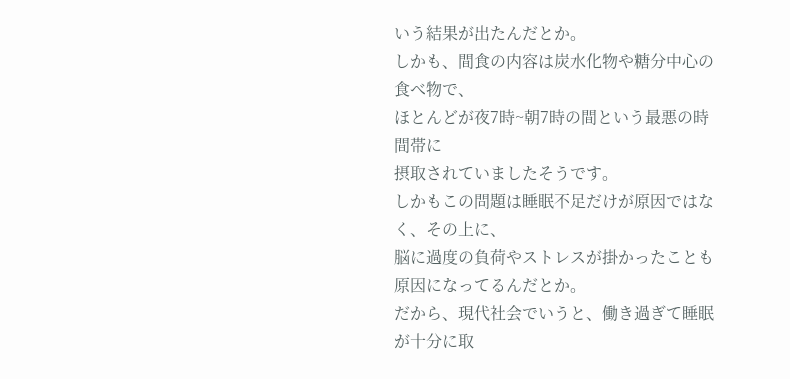いう結果が出たんだとか。
しかも、間食の内容は炭水化物や糖分中心の食べ物で、
ほとんどが夜7時~朝7時の間という最悪の時間帯に
摂取されていましたそうです。
しかもこの問題は睡眠不足だけが原因ではなく、その上に、
脳に過度の負荷やストレスが掛かったことも原因になってるんだとか。
だから、現代社会でいうと、働き過ぎて睡眠が十分に取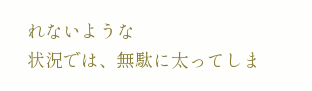れないような
状況では、無駄に太ってしま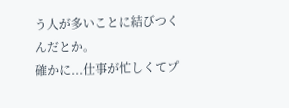う人が多いことに結びつくんだとか。
確かに...仕事が忙しくてプ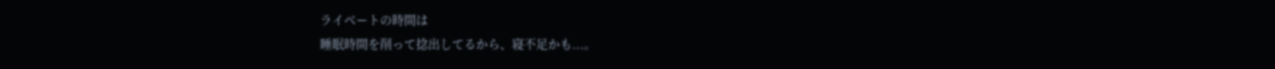ライベートの時間は
睡眠時間を削って捻出してるから、寝不足かも...。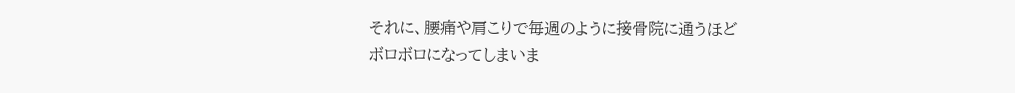それに、腰痛や肩こりで毎週のように接骨院に通うほど
ボロボロになってしまいま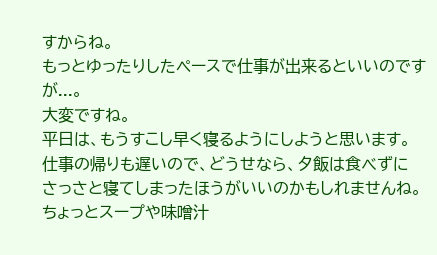すからね。
もっとゆったりしたペースで仕事が出来るといいのですが...。
大変ですね。
平日は、もうすこし早く寝るようにしようと思います。
仕事の帰りも遅いので、どうせなら、夕飯は食べずに
さっさと寝てしまったほうがいいのかもしれませんね。
ちょっとスープや味噌汁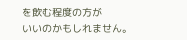を飲む程度の方が
いいのかもしれません。